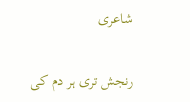شاعری

رنجش تری ہر دم کی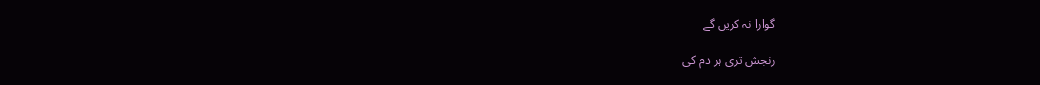گوارا نہ کریں گے

رنجش تری ہر دم کی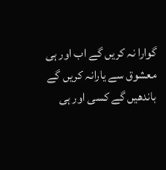گوارا نہ کریں گے اب اور ہی معشوق سے یارانہ کریں گے باندھیں گے کسی اور ہی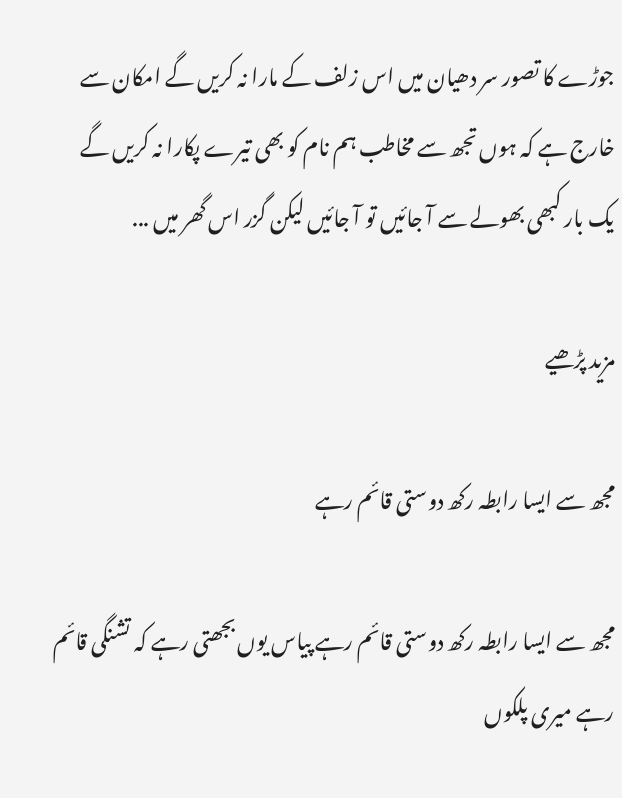جوڑے کا تصور سر دھیان میں اس زلف کے مارا نہ کریں گے امکان سے خارج ہے کہ ہوں تجھ سے مخاطب ہم نام کو بھی تیرے پکارا نہ کریں گے یک بار کبھی بھولے سے آ جائیں تو آ جائیں لیکن گزر اس گھر میں ...

مزید پڑھیے

مجھ سے ایسا رابطہ رکھ دوستی قائم رہے

مجھ سے ایسا رابطہ رکھ دوستی قائم رہے پیاس یوں بجھتی رہے کہ تشنگی قائم رہے میری پلکوں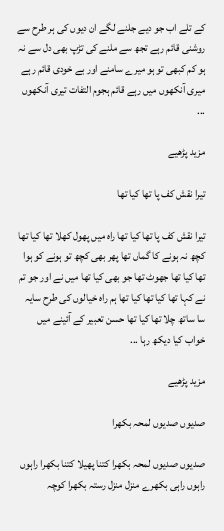کے تلے اب جو دیے جلنے لگے ان دیوں کی ہر طرح سے روشنی قائم رہے تجھ سے ملنے کی تڑپ بھی دل سے نہ ہو کم کبھی تو ہو میرے سامنے اور بے خودی قائم رہے میری آنکھوں میں رہے قائم ہجوم التفات تیری آنکھوں ...

مزید پڑھیے

تیرا نقش کف پا تھا کیا تھا

تیرا نقش کف پا تھا کیا تھا راہ میں پھول کھلا تھا کیا تھا کچھ نہ ہونے کا گماں تھا پھر بھی کچھ تو ہونے کو ہوا تھا کیا تھا جھوٹ تھا جو بھی کیا تھا میں نے اور جو تم نے کہا تھا کیا تھا کیا تھا ہم راہ خیالوں کی طرح سایہ سا ساتھ چلا تھا کیا تھا حسن تعبیر کے آئینے میں خواب کیا دیکھ رہا ...

مزید پڑھیے

صدیوں صدیوں لمحہ بکھرا

صدیوں صدیوں لمحہ بکھرا کتنا پھیلا کتنا بکھرا راہوں راہوں راہی بکھرے منزل منزل رستہ بکھرا کوچہ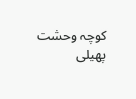کوچہ وحشت پھیلی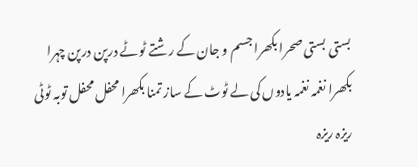بستی بستی صحرا بکھرا جسم و جان کے رشتے ٹوٹے درپن درپن چہرا بکھرا نغمہ نغمہ یادوں کی لے ٹوٹ کے ساز تمنا بکھرا محفل محفل توبہ ٹوٹی ریزہ ریزہ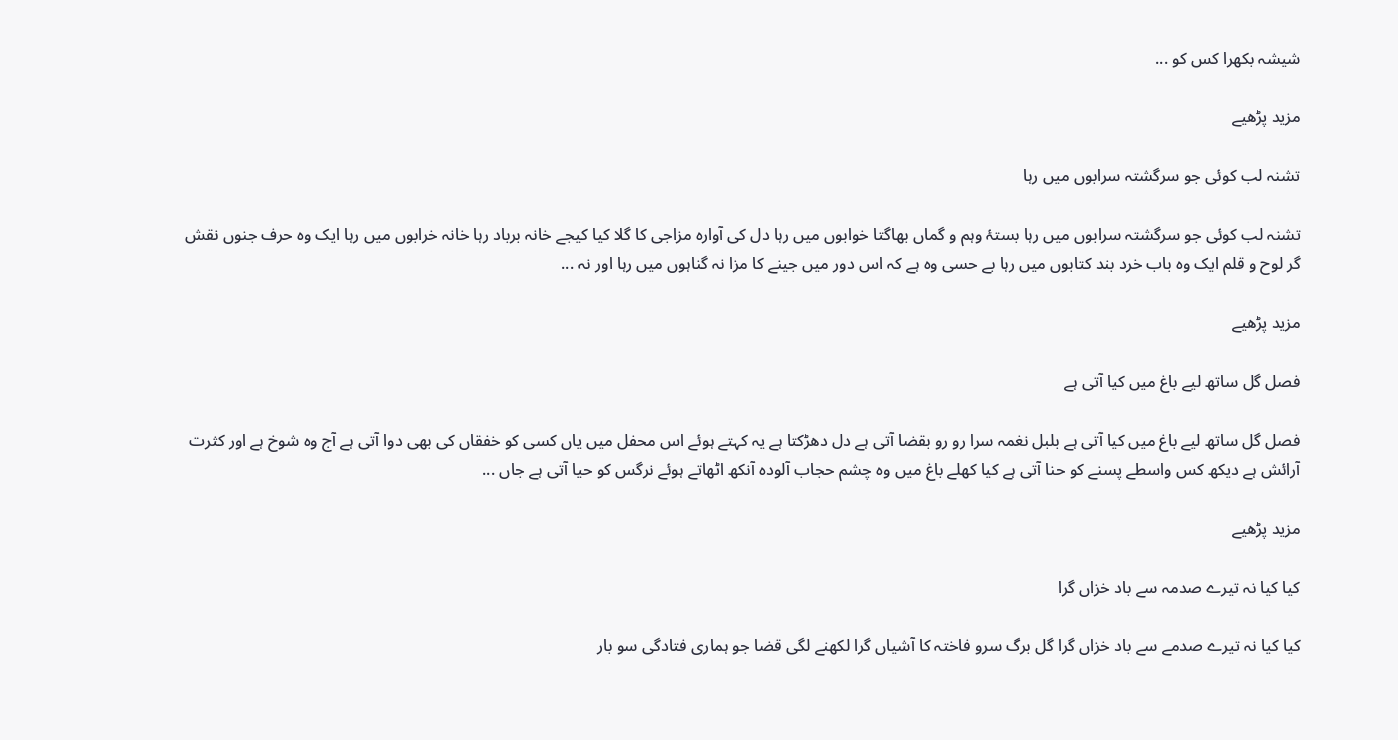شیشہ بکھرا کس کو ...

مزید پڑھیے

تشنہ لب کوئی جو سرگشتہ سرابوں میں رہا

تشنہ لب کوئی جو سرگشتہ سرابوں میں رہا بستۂ وہم و گماں بھاگتا خوابوں میں رہا دل کی آوارہ مزاجی کا گلا کیا کیجے خانہ برباد رہا خانہ خرابوں میں رہا ایک وہ حرف جنوں نقش گر لوح و قلم ایک وہ باب خرد بند کتابوں میں رہا بے حسی وہ ہے کہ اس دور میں جینے کا مزا نہ گناہوں میں رہا اور نہ ...

مزید پڑھیے

فصل گل ساتھ لیے باغ میں کیا آتی ہے

فصل گل ساتھ لیے باغ میں کیا آتی ہے بلبل نغمہ سرا رو رو بقضا آتی ہے دل دھڑکتا ہے یہ کہتے ہوئے اس محفل میں یاں کسی کو خفقاں کی بھی دوا آتی ہے آج وہ شوخ ہے اور کثرت آرائش ہے دیکھ کس واسطے پسنے کو حنا آتی ہے کیا کھلے باغ میں وہ چشم حجاب آلودہ آنکھ اٹھاتے ہوئے نرگس کو حیا آتی ہے جاں ...

مزید پڑھیے

کیا کیا نہ تیرے صدمہ سے باد خزاں گرا

کیا کیا نہ تیرے صدمے سے باد خزاں گرا گل برگ سرو فاختہ کا آشیاں گرا لکھنے لگی قضا جو ہماری فتادگی سو بار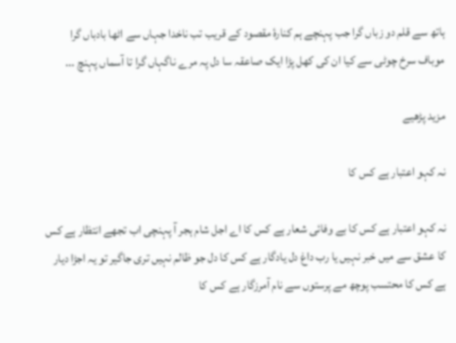ہاتھ سے قلم دو زباں گرا جب پہنچے ہم کنارۂ مقصود کے قریب تب ناخدا جہاں سے اٹھا بادباں گرا موباف سرخ چوٹی سے کیا ان کی کھل پڑا ایک صاعقہ سا دل پہ مرے ناگہاں گرا تا آسماں پہنچ ...

مزید پڑھیے

نہ کہو اعتبار ہے کس کا

نہ کہو اعتبار ہے کس کا بے وفائی شعار ہے کس کا اے اجل شام ہجر آ پہنچی اب تجھے انتظار ہے کس کا عشق سے میں خبر نہیں یا رب داغ دل یادگار ہے کس کا دل جو ظالم نہیں تری جاگیر تو یہ اجڑا دیار ہے کس کا محتسب پوچھ مے پرستوں سے نام آمرزگار ہے کس کا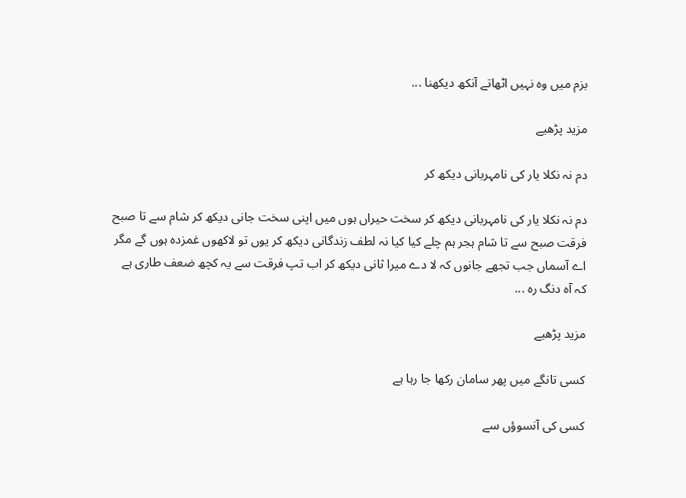بزم میں وہ نہیں اٹھاتے آنکھ دیکھنا ...

مزید پڑھیے

دم نہ نکلا یار کی نامہربانی دیکھ کر

دم نہ نکلا یار کی نامہربانی دیکھ کر سخت حیراں ہوں میں اپنی سخت جانی دیکھ کر شام سے تا صبح فرقت صبح سے تا شام ہجر ہم چلے کیا کیا نہ لطف زندگانی دیکھ کر یوں تو لاکھوں غمزدہ ہوں گے مگر اے آسماں جب تجھے جانوں کہ لا دے میرا ثانی دیکھ کر اب تپ فرقت سے یہ کچھ ضعف طاری ہے کہ آہ دنگ رہ ...

مزید پڑھیے

کسی تانگے میں پھر سامان رکھا جا رہا ہے

کسی کی آنسوؤں سے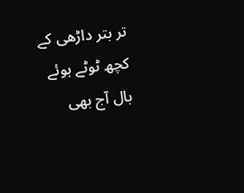تر بتر داڑھی کے کچھ ٹوٹے ہوئے بال آج بھی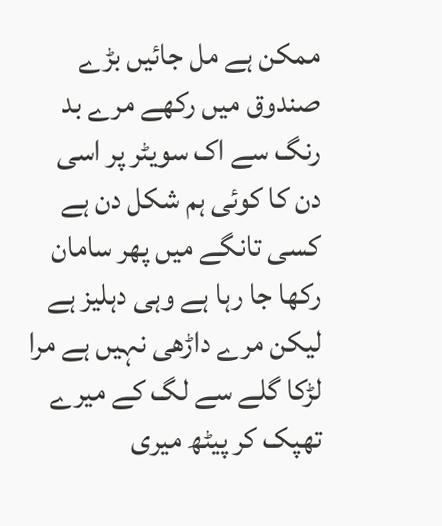ممکن ہے مل جائیں بڑے صندوق میں رکھے مرے بد رنگ سے اک سویٹر پر اسی دن کا کوئی ہم شکل دن ہے کسی تانگے میں پھر سامان رکھا جا رہا ہے وہی دہلیز ہے لیکن مرے داڑھی نہیں ہے مرا لڑکا گلے سے لگ کے میرے تھپک کر پیٹھ میری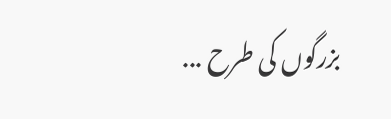بزرگوں کی طرح ...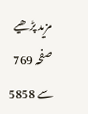مزید پڑھیے
صفحہ 769 سے 5858